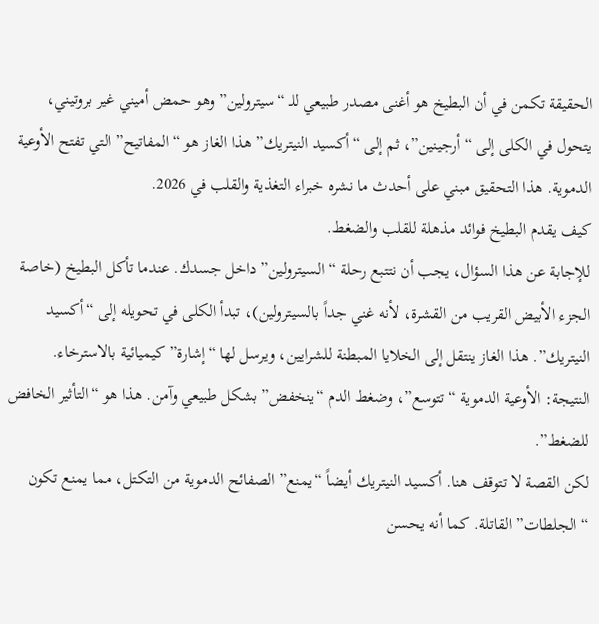الحقيقة تكمن في أن البطيخ هو أغنى مصدر طبيعي للـ “سيترولين” وهو حمض أميني غير بروتيني، يتحول في الكلى إلى “أرجينين”، ثم إلى “أكسيد النيتريك” هذا الغاز هو “المفاتيح” التي تفتح الأوعية الدموية. هذا التحقيق مبني على أحدث ما نشره خبراء التغذية والقلب في 2026.
كيف يقدم البطيخ فوائد مذهلة للقلب والضغط.
للإجابة عن هذا السؤال، يجب أن نتتبع رحلة “السيترولين” داخل جسدك. عندما تأكل البطيخ (خاصة الجزء الأبيض القريب من القشرة، لأنه غني جداً بالسيترولين)، تبدأ الكلى في تحويله إلى “أكسيد النيتريك”. هذا الغاز ينتقل إلى الخلايا المبطنة للشرايين، ويرسل لها “إشارة” كيميائية بالاسترخاء. النتيجة: الأوعية الدموية “تتوسع”، وضغط الدم “ينخفض” بشكل طبيعي وآمن. هذا هو “التأثير الخافض للضغط”.
لكن القصة لا تتوقف هنا. أكسيد النيتريك أيضاً “يمنع” الصفائح الدموية من التكتل، مما يمنع تكون “الجلطات” القاتلة. كما أنه يحسن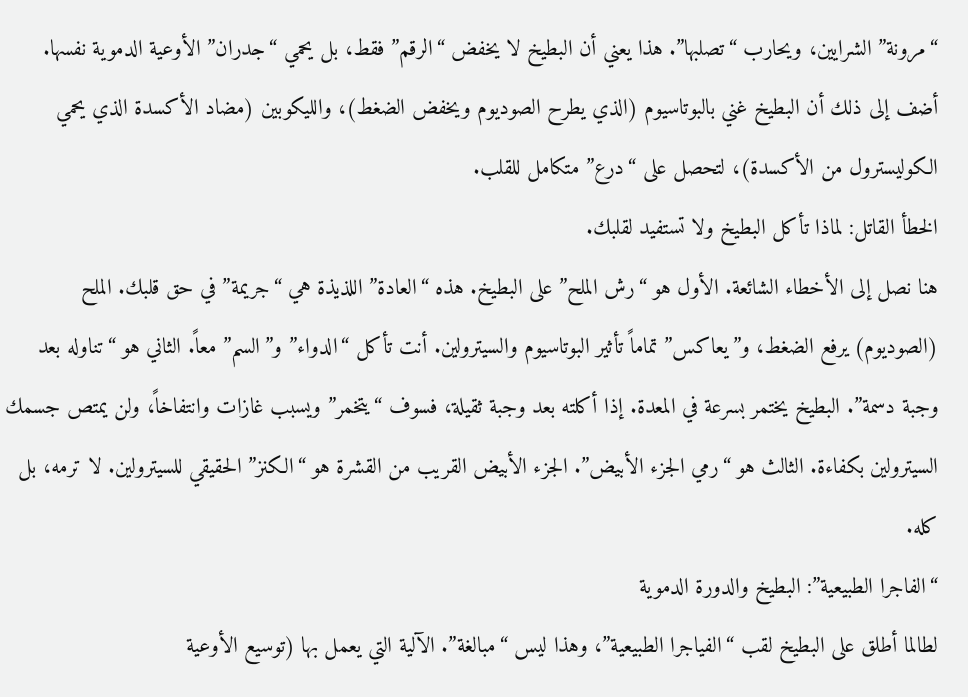“مرونة” الشرايين، ويحارب “تصلبها”. هذا يعني أن البطيخ لا يخفض “الرقم” فقط، بل يحمي “جدران” الأوعية الدموية نفسها. أضف إلى ذلك أن البطيخ غني بالبوتاسيوم (الذي يطرح الصوديوم ويخفض الضغط)، والليكوبين (مضاد الأكسدة الذي يحمي الكوليسترول من الأكسدة)، لتحصل على “درع” متكامل للقلب.
الخطأ القاتل: لماذا تأكل البطيخ ولا تستفيد لقلبك.
هنا نصل إلى الأخطاء الشائعة. الأول هو “رش الملح” على البطيخ. هذه “العادة” اللذيذة هي “جريمة” في حق قلبك. الملح (الصوديوم) يرفع الضغط، و”يعاكس” تماماً تأثير البوتاسيوم والسيترولين. أنت تأكل “الدواء” و”السم” معاً. الثاني هو “تناوله بعد وجبة دسمة”. البطيخ يختمر بسرعة في المعدة. إذا أكلته بعد وجبة ثقيلة، فسوف “يتخمر” ويسبب غازات وانتفاخاً، ولن يمتص جسمك السيترولين بكفاءة. الثالث هو “رمي الجزء الأبيض”. الجزء الأبيض القريب من القشرة هو “الكنز” الحقيقي للسيترولين. لا ترمه، بل كله.
“الفاجرا الطبيعية”: البطيخ والدورة الدموية
لطالما أطلق على البطيخ لقب “الفياجرا الطبيعية”، وهذا ليس “مبالغة”. الآلية التي يعمل بها (توسيع الأوعية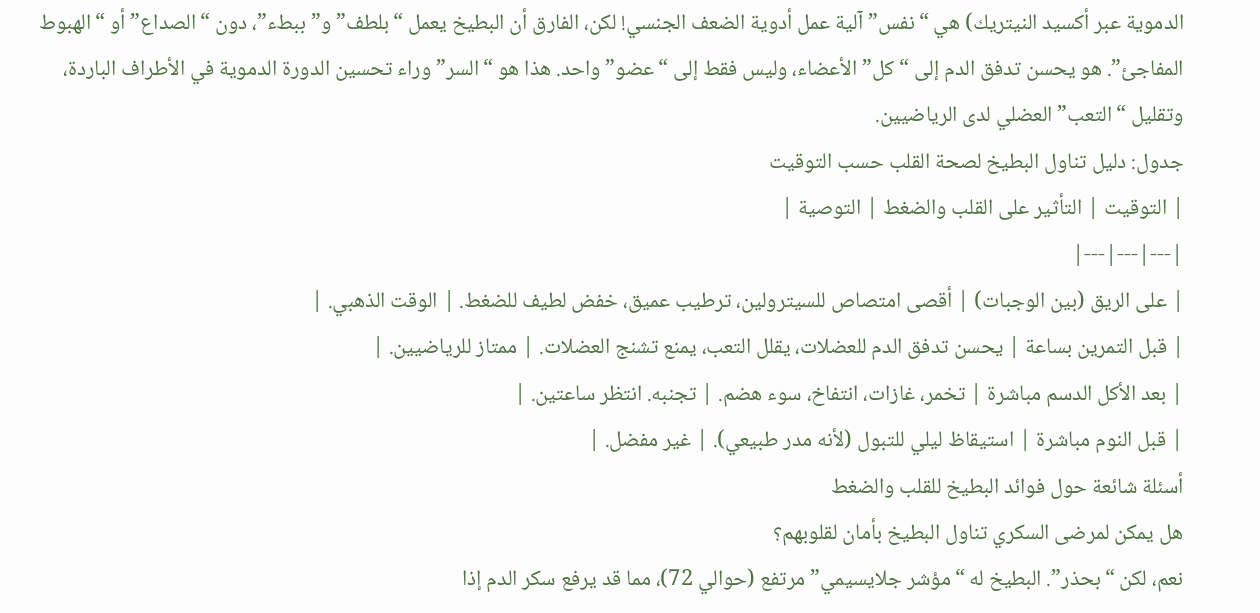الدموية عبر أكسيد النيتريك) هي “نفس” آلية عمل أدوية الضعف الجنسي! لكن، الفارق أن البطيخ يعمل “بلطف” و”ببطء”، دون “الصداع” أو “الهبوط المفاجئ”. هو يحسن تدفق الدم إلى “كل” الأعضاء، وليس فقط إلى “عضو” واحد. هذا هو “السر” وراء تحسين الدورة الدموية في الأطراف الباردة، وتقليل “التعب” العضلي لدى الرياضيين.
جدول: دليل تناول البطيخ لصحة القلب حسب التوقيت
| التوقيت | التأثير على القلب والضغط | التوصية |
|---|---|---|
| على الريق (بين الوجبات) | أقصى امتصاص للسيترولين، ترطيب عميق، خفض لطيف للضغط. | الوقت الذهبي. |
| قبل التمرين بساعة | يحسن تدفق الدم للعضلات، يقلل التعب، يمنع تشنج العضلات. | ممتاز للرياضيين. |
| بعد الأكل الدسم مباشرة | تخمر، غازات، انتفاخ، سوء هضم. | تجنبه. انتظر ساعتين. |
| قبل النوم مباشرة | استيقاظ ليلي للتبول (لأنه مدر طبيعي). | غير مفضل. |
أسئلة شائعة حول فوائد البطيخ للقلب والضغط
هل يمكن لمرضى السكري تناول البطيخ بأمان لقلوبهم؟
نعم، لكن “بحذر”. البطيخ له “مؤشر جلايسيمي” مرتفع (حوالي 72)، مما قد يرفع سكر الدم إذا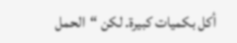أكل بكميات كبيرة. لكن “الحمل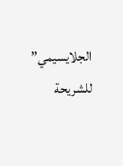الجلايسيمي” للشريحة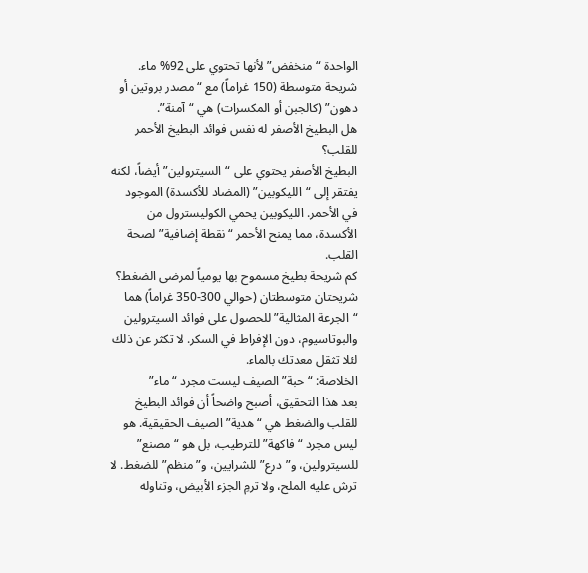الواحدة “منخفض” لأنها تحتوي على 92% ماء. شريحة متوسطة (150 غراماً) مع “مصدر بروتين أو دهون” (كالجبن أو المكسرات) هي “آمنة”.
هل البطيخ الأصفر له نفس فوائد البطيخ الأحمر للقلب؟
البطيخ الأصفر يحتوي على “السيترولين” أيضاً، لكنه يفتقر إلى “الليكوبين” (المضاد للأكسدة) الموجود في الأحمر. الليكوبين يحمي الكوليسترول من الأكسدة، مما يمنح الأحمر “نقطة إضافية” لصحة القلب.
كم شريحة بطيخ مسموح بها يومياً لمرضى الضغط؟
شريحتان متوسطتان (حوالي 300-350 غراماً) هما “الجرعة المثالية” للحصول على فوائد السيترولين والبوتاسيوم، دون الإفراط في السكر. لا تكثر عن ذلك لئلا تثقل معدتك بالماء.
الخلاصة: “حبة” الصيف ليست مجرد “ماء”
بعد هذا التحقيق، أصبح واضحاً أن فوائد البطيخ للقلب والضغط هي “هدية” الصيف الحقيقية. هو ليس مجرد “فاكهة” للترطيب، بل هو “مصنع” للسيترولين، و”درع” للشرايين، و”منظم” للضغط. لا ترش عليه الملح، ولا ترمِ الجزء الأبيض، وتناوله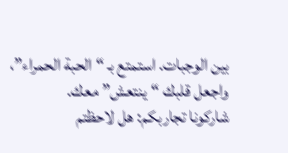بين الوجبات. استمتع بـ “الحبة الحمراء”، واجعل قلبك “ينتعش” معك.
شاركونا تجاربكم: هل لاحظتم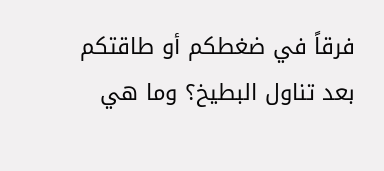فرقاً في ضغطكم أو طاقتكم بعد تناول البطيخ؟ وما هي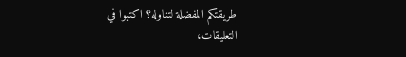طريقتكم المفضلة لتناوله؟ اكتبوا في التعليقات،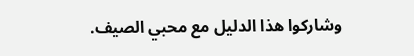وشاركوا هذا الدليل مع محبي الصيف.